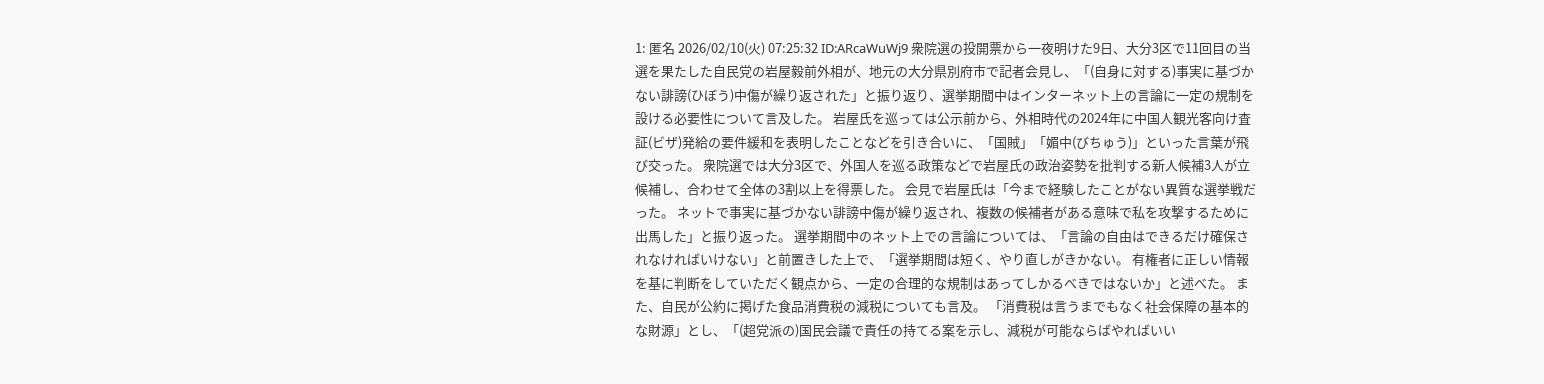1: 匿名 2026/02/10(火) 07:25:32 ID:ARcaWuWj9 衆院選の投開票から一夜明けた9日、大分3区で11回目の当選を果たした自民党の岩屋毅前外相が、地元の大分県別府市で記者会見し、「(自身に対する)事実に基づかない誹謗(ひぼう)中傷が繰り返された」と振り返り、選挙期間中はインターネット上の言論に一定の規制を設ける必要性について言及した。 岩屋氏を巡っては公示前から、外相時代の2024年に中国人観光客向け査証(ビザ)発給の要件緩和を表明したことなどを引き合いに、「国賊」「媚中(びちゅう)」といった言葉が飛び交った。 衆院選では大分3区で、外国人を巡る政策などで岩屋氏の政治姿勢を批判する新人候補3人が立候補し、合わせて全体の3割以上を得票した。 会見で岩屋氏は「今まで経験したことがない異質な選挙戦だった。 ネットで事実に基づかない誹謗中傷が繰り返され、複数の候補者がある意味で私を攻撃するために出馬した」と振り返った。 選挙期間中のネット上での言論については、「言論の自由はできるだけ確保されなければいけない」と前置きした上で、「選挙期間は短く、やり直しがきかない。 有権者に正しい情報を基に判断をしていただく観点から、一定の合理的な規制はあってしかるべきではないか」と述べた。 また、自民が公約に掲げた食品消費税の減税についても言及。 「消費税は言うまでもなく社会保障の基本的な財源」とし、「(超党派の)国民会議で責任の持てる案を示し、減税が可能ならばやればいい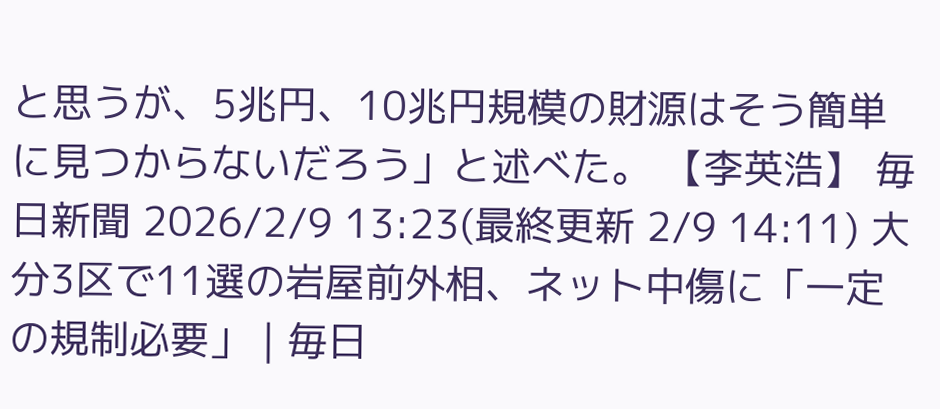と思うが、5兆円、10兆円規模の財源はそう簡単に見つからないだろう」と述べた。 【李英浩】 毎日新聞 2026/2/9 13:23(最終更新 2/9 14:11) 大分3区で11選の岩屋前外相、ネット中傷に「一定の規制必要」 | 毎日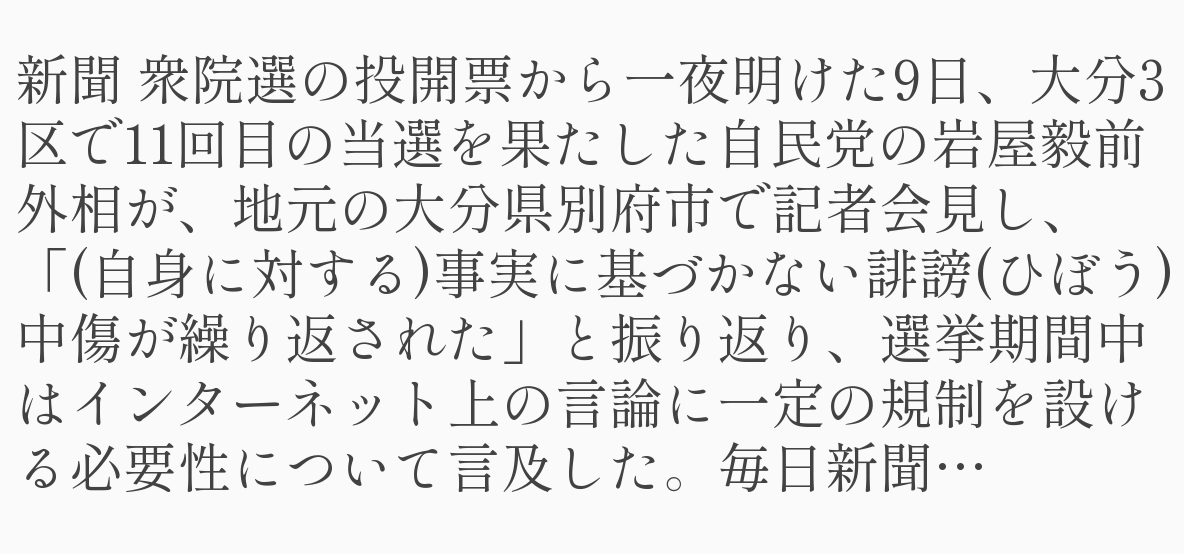新聞 衆院選の投開票から一夜明けた9日、大分3区で11回目の当選を果たした自民党の岩屋毅前外相が、地元の大分県別府市で記者会見し、「(自身に対する)事実に基づかない誹謗(ひぼう)中傷が繰り返された」と振り返り、選挙期間中はインターネット上の言論に一定の規制を設ける必要性について言及した。毎日新聞…